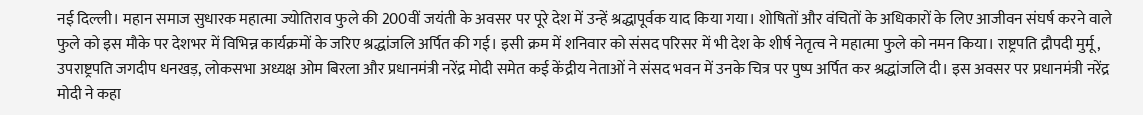नई दिल्ली। महान समाज सुधारक महात्मा ज्योतिराव फुले की 200वीं जयंती के अवसर पर पूरे देश में उन्हें श्रद्धापूर्वक याद किया गया। शोषितों और वंचितों के अधिकारों के लिए आजीवन संघर्ष करने वाले फुले को इस मौके पर देशभर में विभिन्न कार्यक्रमों के जरिए श्रद्धांजलि अर्पित की गई। इसी क्रम में शनिवार को संसद परिसर में भी देश के शीर्ष नेतृत्व ने महात्मा फुले को नमन किया। राष्ट्रपति द्रौपदी मुर्मू, उपराष्ट्रपति जगदीप धनखड़, लोकसभा अध्यक्ष ओम बिरला और प्रधानमंत्री नरेंद्र मोदी समेत कई केंद्रीय नेताओं ने संसद भवन में उनके चित्र पर पुष्प अर्पित कर श्रद्धांजलि दी। इस अवसर पर प्रधानमंत्री नरेंद्र मोदी ने कहा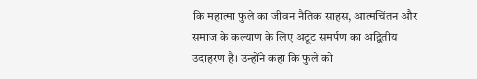कि महात्मा फुले का जीवन नैतिक साहस, आत्मचिंतन और समाज के कल्याण के लिए अटूट समर्पण का अद्वितीय उदाहरण है। उन्होंने कहा कि फुले को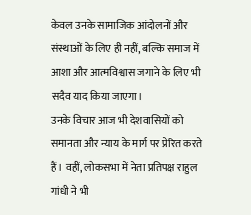केवल उनके सामाजिक आंदोलनों और संस्थाओं के लिए ही नहीं, बल्कि समाज में आशा और आत्मविश्वास जगाने के लिए भी सदैव याद किया जाएगा।
उनके विचार आज भी देशवासियों को समानता और न्याय के मार्ग पर प्रेरित करते हैं। वहीं, लोकसभा में नेता प्रतिपक्ष राहुल गांधी ने भी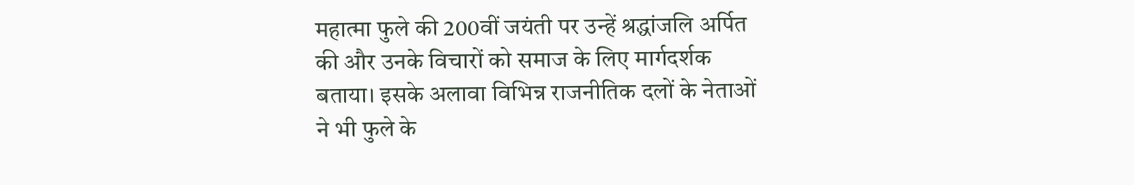महात्मा फुले की 200वीं जयंती पर उन्हें श्रद्धांजलि अर्पित की और उनके विचारों को समाज के लिए मार्गदर्शक बताया। इसके अलावा विभिन्न राजनीतिक दलों के नेताओं ने भी फुले के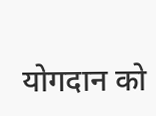योगदान को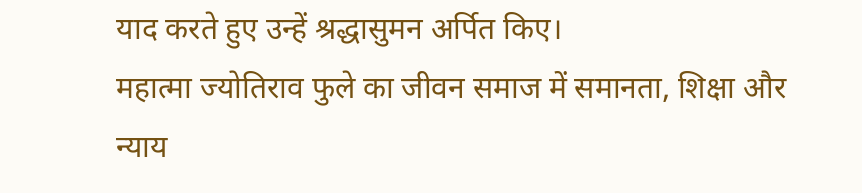याद करते हुए उन्हें श्रद्धासुमन अर्पित किए।
महात्मा ज्योतिराव फुले का जीवन समाज में समानता, शिक्षा और न्याय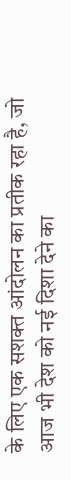के लिए एक सशक्त आंदोलन का प्रतीक रहा है, जो आज भी देश को नई दिशा देने का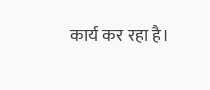कार्य कर रहा है।